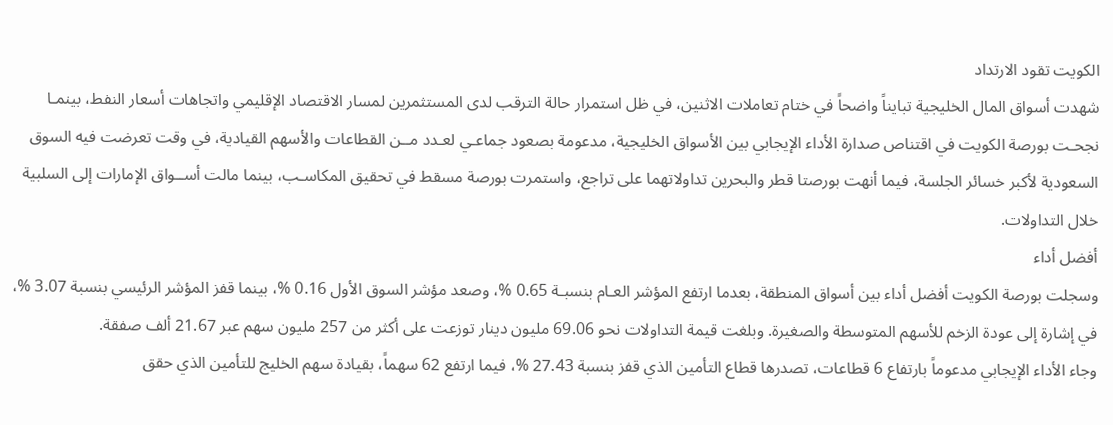الكويت تقود الارتداد
شهدت أسواق المال الخليجية تبايناً واضحاً في ختام تعاملات الاثنين، في ظل استمرار حالة الترقب لدى المستثمرين لمسار الاقتصاد الإقليمي واتجاهات أسعار النفط، بينمـا نجحـت بورصة الكويت في اقتناص صدارة الأداء الإيجابي بين الأسواق الخليجية، مدعومة بصعود جماعـي لعـدد مــن القطاعات والأسهم القيادية، في وقت تعرضت فيه السوق السعودية لأكبر خسائر الجلسة، فيما أنهت بورصتا قطر والبحرين تداولاتهما على تراجع، واستمرت بورصة مسقط في تحقيق المكاسـب، بينما مالت أســواق الإمارات إلى السلبية خلال التداولات.
أفضل أداء
وسجلت بورصة الكويت أفضل أداء بين أسواق المنطقة، بعدما ارتفع المؤشر العـام بنسبـة 0.65 %، وصعد مؤشر السوق الأول 0.16 %، بينما قفز المؤشر الرئيسي بنسبة 3.07 %، في إشارة إلى عودة الزخم للأسهم المتوسطة والصغيرة. وبلغت قيمة التداولات نحو 69.06 مليون دينار توزعت على أكثر من 257 مليون سهم عبر 21.67 ألف صفقة.
وجاء الأداء الإيجابي مدعوماً بارتفاع 6 قطاعات، تصدرها قطاع التأمين الذي قفز بنسبة 27.43 %، فيما ارتفع 62 سهماً، بقيادة سهم الخليج للتأمين الذي حقق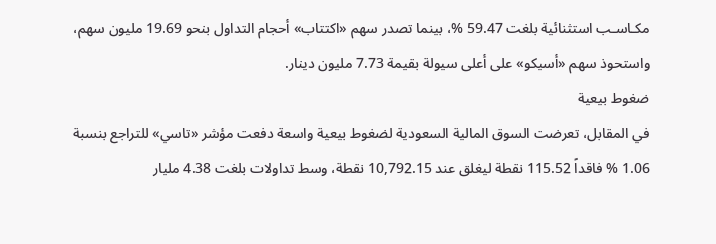مكـاسـب استثنائية بلغت 59.47 %، بينما تصدر سهم «اكتتاب» أحجام التداول بنحو 19.69 مليون سهم، واستحوذ سهم «أسيكو» على أعلى سيولة بقيمة 7.73 مليون دينار.
ضغوط بيعية
في المقابل، تعرضت السوق المالية السعودية لضغوط بيعية واسعة دفعت مؤشر «تاسي» للتراجع بنسبة 1.06 % فاقداً 115.52 نقطة ليغلق عند 10,792.15 نقطة، وسط تداولات بلغت 4.38 مليار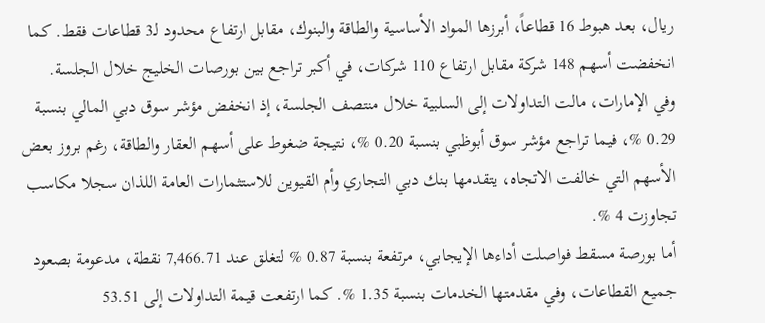ريال، بعد هبوط 16 قطاعاً، أبرزها المواد الأساسية والطاقة والبنوك، مقابل ارتفاع محدود لـ3 قطاعات فقط. كما انخفضت أسهم 148 شركة مقابل ارتفاع 110 شركات، في أكبر تراجع بين بورصات الخليج خلال الجلسة.
وفي الإمارات، مالت التداولات إلى السلبية خلال منتصف الجلسة، إذ انخفض مؤشر سوق دبي المالي بنسبة 0.29 %، فيما تراجع مؤشر سوق أبوظبي بنسبة 0.20 %، نتيجة ضغوط على أسهم العقار والطاقة، رغم بروز بعض الأسهم التي خالفت الاتجاه، يتقدمها بنك دبي التجاري وأم القيوين للاستثمارات العامة اللذان سجلا مكاسب تجاوزت 4 %.
أما بورصة مسقط فواصلت أداءها الإيجابي، مرتفعة بنسبة 0.87 % لتغلق عند 7,466.71 نقطة، مدعومة بصعود جميع القطاعات، وفي مقدمتها الخدمات بنسبة 1.35 %. كما ارتفعت قيمة التداولات إلى 53.51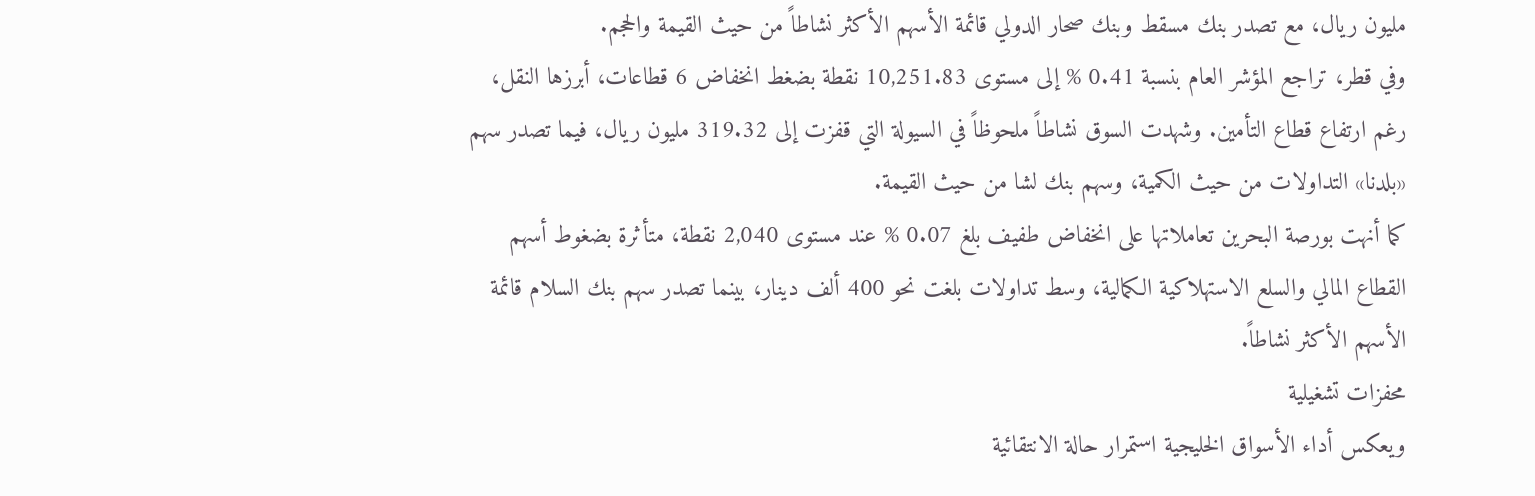مليون ريال، مع تصدر بنك مسقط وبنك صحار الدولي قائمة الأسهم الأكثر نشاطاً من حيث القيمة والحجم.
وفي قطر، تراجع المؤشر العام بنسبة 0.41 % إلى مستوى 10,251.83 نقطة بضغط انخفاض 6 قطاعات، أبرزها النقل، رغم ارتفاع قطاع التأمين. وشهدت السوق نشاطاً ملحوظاً في السيولة التي قفزت إلى 319.32 مليون ريال، فيما تصدر سهم «بلدنا» التداولات من حيث الكمية، وسهم بنك لشا من حيث القيمة.
كما أنهت بورصة البحرين تعاملاتها على انخفاض طفيف بلغ 0.07 % عند مستوى 2,040 نقطة، متأثرة بضغوط أسهم القطاع المالي والسلع الاستهلاكية الكمالية، وسط تداولات بلغت نحو 400 ألف دينار، بينما تصدر سهم بنك السلام قائمة الأسهم الأكثر نشاطاً.
محفزات تشغيلية
ويعكس أداء الأسواق الخليجية استمرار حالة الانتقائية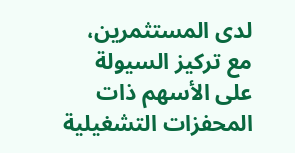لدى المستثمرين، مع تركيز السيولة على الأسهم ذات المحفزات التشغيلية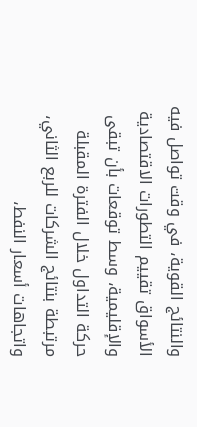والنتائج القوية، في وقت تواصل فيه الأسواق تقييم التطورات الاقتصادية والإقليمية، وسط توقعات بأن تبقى حركة التداول خلال الفترة المقبلة مرتبطة بنتائج الشركات للربع الثاني، واتجاهات أسعار النفط،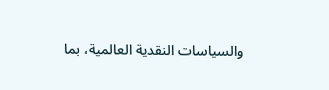والسياسات النقدية العالمية، بما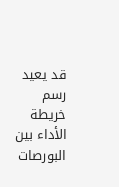قد يعيد رسم خريطة الأداء بين البورصات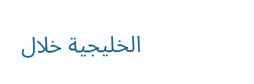الخليجية خلال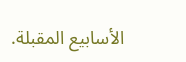الأسابيع المقبلة.